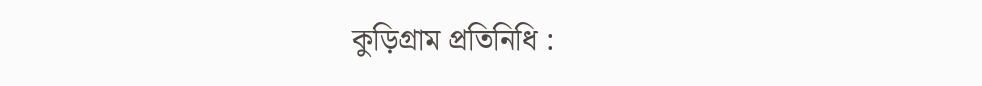কুড়িগ্রাম প্রতিনিধি :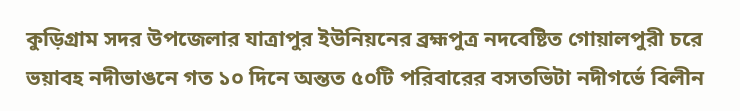কুড়িগ্রাম সদর উপজেলার যাত্রাপুর ইউনিয়নের ব্রহ্মপুত্র নদবেষ্টিত গোয়ালপুরী চরে ভয়াবহ নদীভাঙনে গত ১০ দিনে অন্তত ৫০টি পরিবারের বসতভিটা নদীগর্ভে বিলীন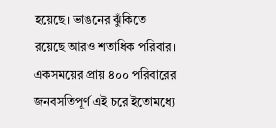হয়েছে। ভাঙনের ঝুঁকিতে রয়েছে আরও শতাধিক পরিবার। একসময়ের প্রায় ৪০০ পরিবারের জনবসতিপূর্ণ এই চরে ইতোমধ্যে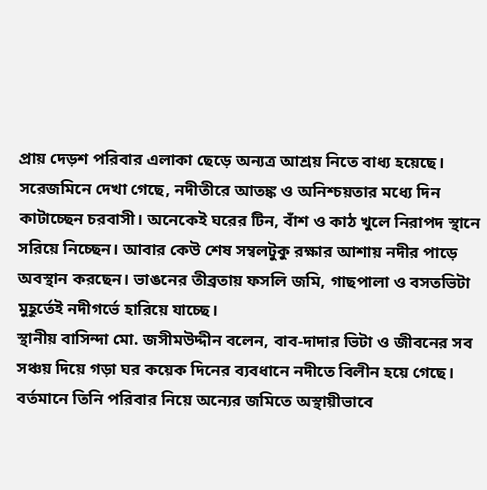প্রায় দেড়শ পরিবার এলাকা ছেড়ে অন্যত্র আশ্রয় নিতে বাধ্য হয়েছে।
সরেজমিনে দেখা গেছে, নদীতীরে আতঙ্ক ও অনিশ্চয়তার মধ্যে দিন কাটাচ্ছেন চরবাসী। অনেকেই ঘরের টিন, বাঁশ ও কাঠ খুলে নিরাপদ স্থানে সরিয়ে নিচ্ছেন। আবার কেউ শেষ সম্বলটুকু রক্ষার আশায় নদীর পাড়ে অবস্থান করছেন। ভাঙনের তীব্রতায় ফসলি জমি, গাছপালা ও বসতভিটা মুহূর্তেই নদীগর্ভে হারিয়ে যাচ্ছে।
স্থানীয় বাসিন্দা মো. জসীমউদ্দীন বলেন, বাব-দাদার ভিটা ও জীবনের সব সঞ্চয় দিয়ে গড়া ঘর কয়েক দিনের ব্যবধানে নদীতে বিলীন হয়ে গেছে। বর্তমানে তিনি পরিবার নিয়ে অন্যের জমিতে অস্থায়ীভাবে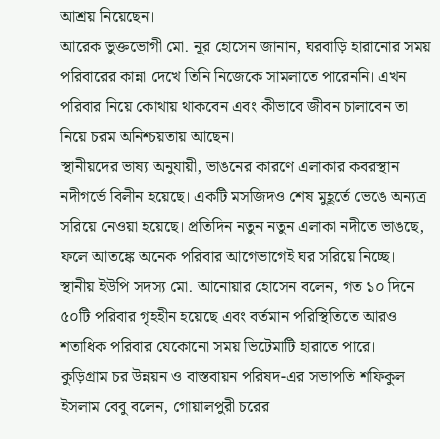আশ্রয় নিয়েছেন।
আরেক ভুক্তভোগী মো. নূর হোসেন জানান, ঘরবাড়ি হারানোর সময় পরিবারের কান্না দেখে তিনি নিজেকে সামলাতে পারেননি। এখন পরিবার নিয়ে কোথায় থাকবেন এবং কীভাবে জীবন চালাবেন তা নিয়ে চরম অনিশ্চয়তায় আছেন।
স্থানীয়দের ভাষ্য অনুযায়ী, ভাঙনের কারণে এলাকার কবরস্থান নদীগর্ভে বিলীন হয়েছে। একটি মসজিদও শেষ মুহূর্তে ভেঙে অন্যত্র সরিয়ে নেওয়া হয়েছে। প্রতিদিন নতুন নতুন এলাকা নদীতে ভাঙছে, ফলে আতঙ্কে অনেক পরিবার আগেভাগেই ঘর সরিয়ে নিচ্ছে।
স্থানীয় ইউপি সদস্য মো. আনোয়ার হোসেন বলেন, গত ১০ দিনে ৫০টি পরিবার গৃহহীন হয়েছে এবং বর্তমান পরিস্থিতিতে আরও শতাধিক পরিবার যেকোনো সময় ভিটেমাটি হারাতে পারে।
কুড়িগ্রাম চর উন্নয়ন ও বাস্তবায়ন পরিষদ-এর সভাপতি শফিকুল ইসলাম বেবু বলেন, গোয়ালপুরী চরের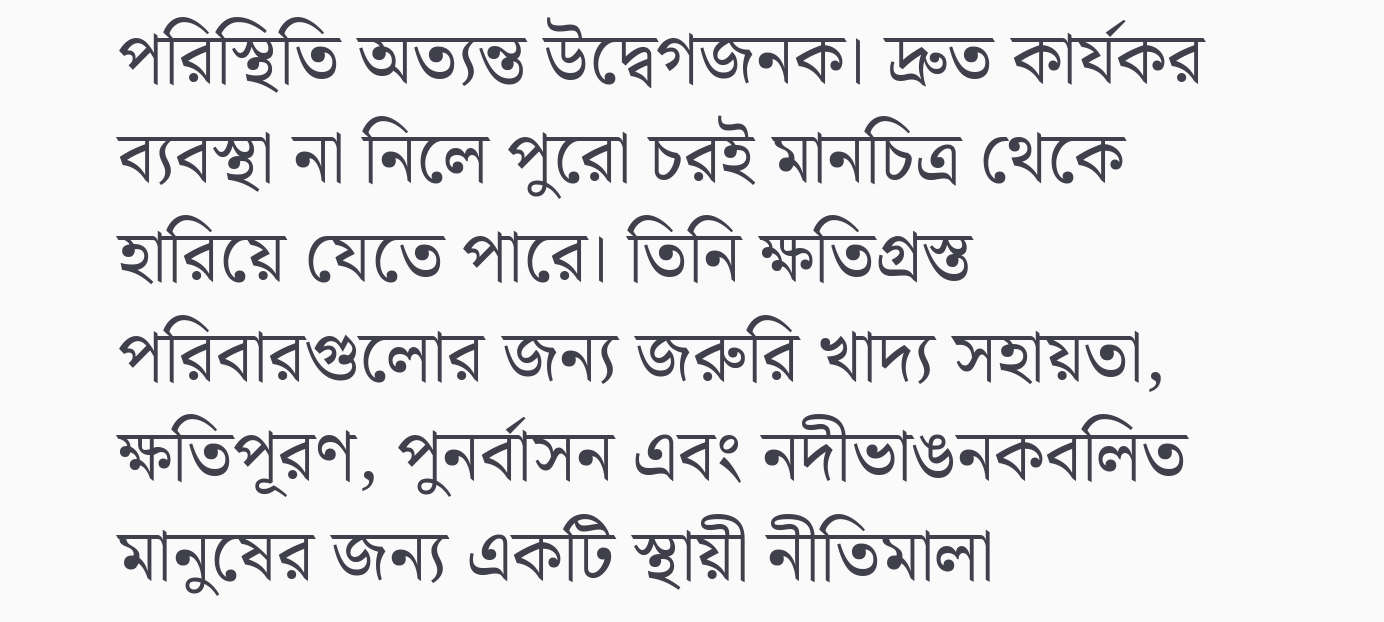পরিস্থিতি অত্যন্ত উদ্বেগজনক। দ্রুত কার্যকর ব্যবস্থা না নিলে পুরো চরই মানচিত্র থেকে হারিয়ে যেতে পারে। তিনি ক্ষতিগ্রস্ত পরিবারগুলোর জন্য জরুরি খাদ্য সহায়তা, ক্ষতিপূরণ, পুনর্বাসন এবং নদীভাঙনকবলিত মানুষের জন্য একটি স্থায়ী নীতিমালা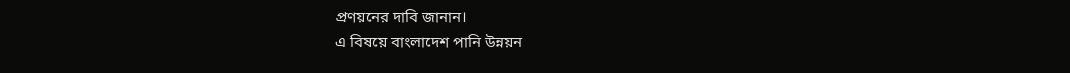প্রণয়নের দাবি জানান।
এ বিষয়ে বাংলাদেশ পানি উন্নয়ন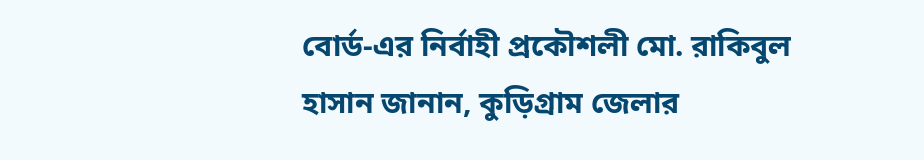বোর্ড-এর নির্বাহী প্রকৌশলী মো. রাকিবুল হাসান জানান, কুড়িগ্রাম জেলার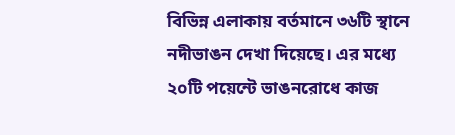বিভিন্ন এলাকায় বর্তমানে ৩৬টি স্থানে নদীভাঙন দেখা দিয়েছে। এর মধ্যে ২০টি পয়েন্টে ভাঙনরোধে কাজ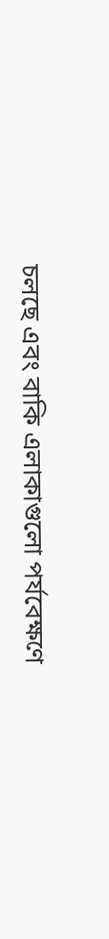চলছে এবং বাকি এলাকাগুলো পর্যবেক্ষণে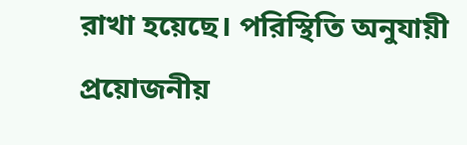রাখা হয়েছে। পরিস্থিতি অনুযায়ী প্রয়োজনীয়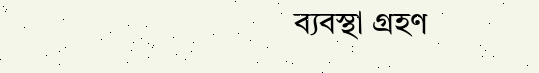ব্যবস্থা গ্রহণ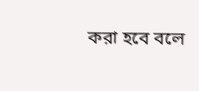করা হবে বলে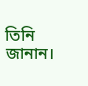তিনি জানান।